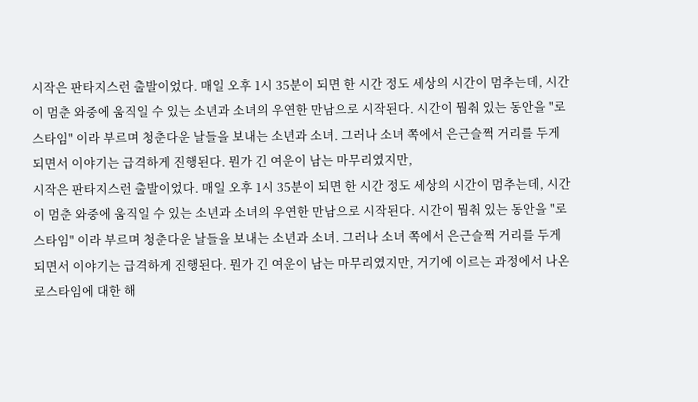시작은 판타지스런 출발이었다. 매일 오후 1시 35분이 되면 한 시간 정도 세상의 시간이 멈추는데, 시간이 멈춘 와중에 움직일 수 있는 소년과 소녀의 우연한 만남으로 시작된다. 시간이 뭠춰 있는 동안을 "로스타임" 이라 부르며 청춘다운 날들을 보내는 소년과 소녀. 그러나 소녀 쪽에서 은근슬쩍 거리를 두게 되면서 이야기는 급격하게 진행된다. 뭔가 긴 여운이 남는 마무리였지만,
시작은 판타지스런 출발이었다. 매일 오후 1시 35분이 되면 한 시간 정도 세상의 시간이 멈추는데, 시간이 멈춘 와중에 움직일 수 있는 소년과 소녀의 우연한 만남으로 시작된다. 시간이 뭠춰 있는 동안을 "로스타임" 이라 부르며 청춘다운 날들을 보내는 소년과 소녀. 그러나 소녀 쪽에서 은근슬쩍 거리를 두게 되면서 이야기는 급격하게 진행된다. 뭔가 긴 여운이 남는 마무리였지만, 거기에 이르는 과정에서 나온 로스타임에 대한 해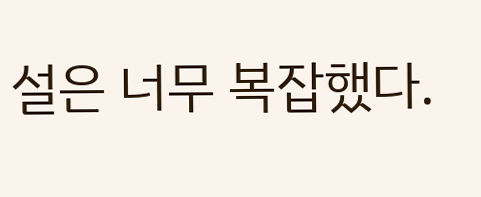설은 너무 복잡했다.